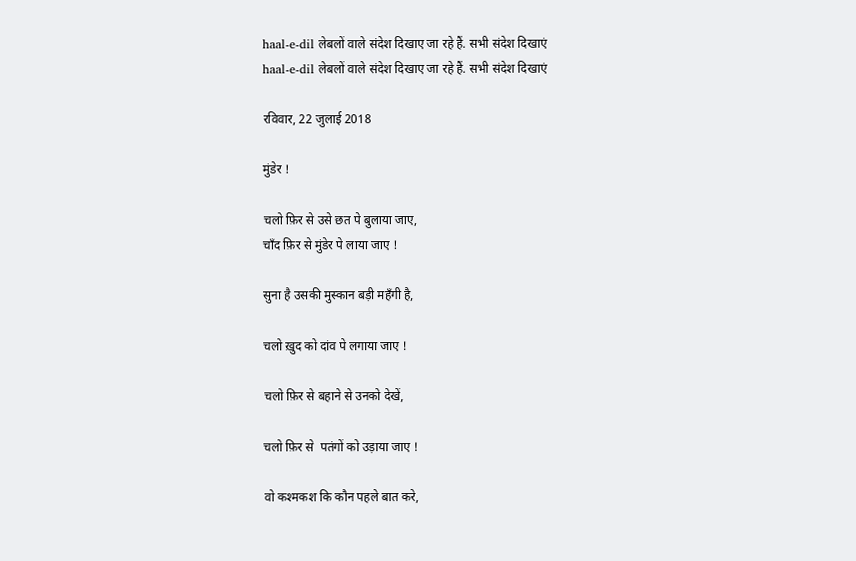haal-e-dil लेबलों वाले संदेश दिखाए जा रहे हैं. सभी संदेश दिखाएं
haal-e-dil लेबलों वाले संदेश दिखाए जा रहे हैं. सभी संदेश दिखाएं

रविवार, 22 जुलाई 2018

मुंडेर !

चलो फ़िर से उसे छत पे बुलाया जाए,
चाँद फ़िर से मुंडेर पे लाया जाए !

सुना है उसकी मुस्कान बड़ी महँगी है,

चलो ख़ुद को दांव पे लगाया जाए !

चलो फ़िर से बहाने से उनको देखें,

चलो फ़िर से  पतंगों को उड़ाया जाए !

वो कश्मकश कि कौन पहले बात करे,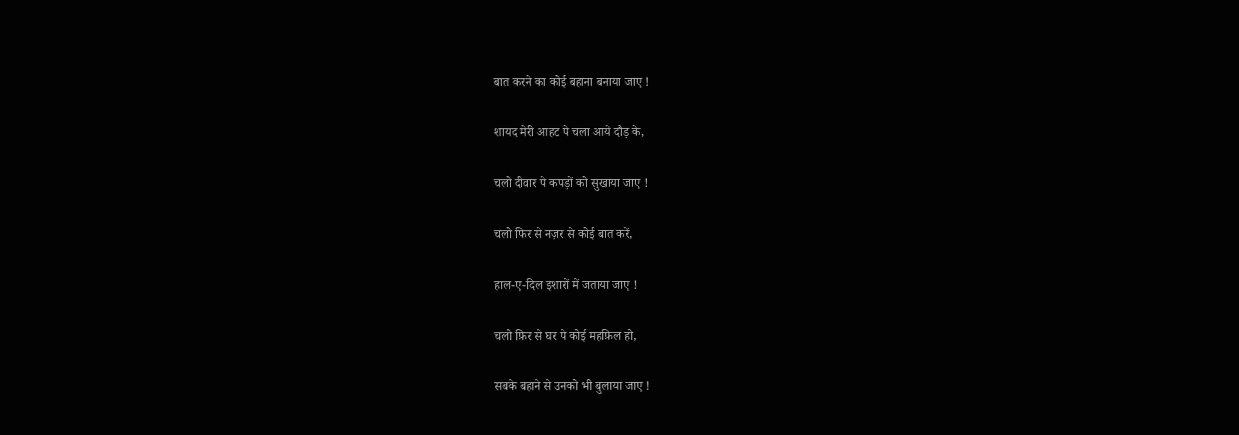बात करने का कोई बहाना बनाया जाए !

शायद मेरी आहट पे चला आये दौड़ के,

चलो दीवार पे कपड़ों को सुखाया जाए !

चलो फिर से नज़र से कोई बात करें,

हाल-ए-दिल इशारों में जताया जाए !

चलो फ़िर से घर पे कोई महफ़िल हो,

सबके बहाने से उनको भी बुलाया जाए !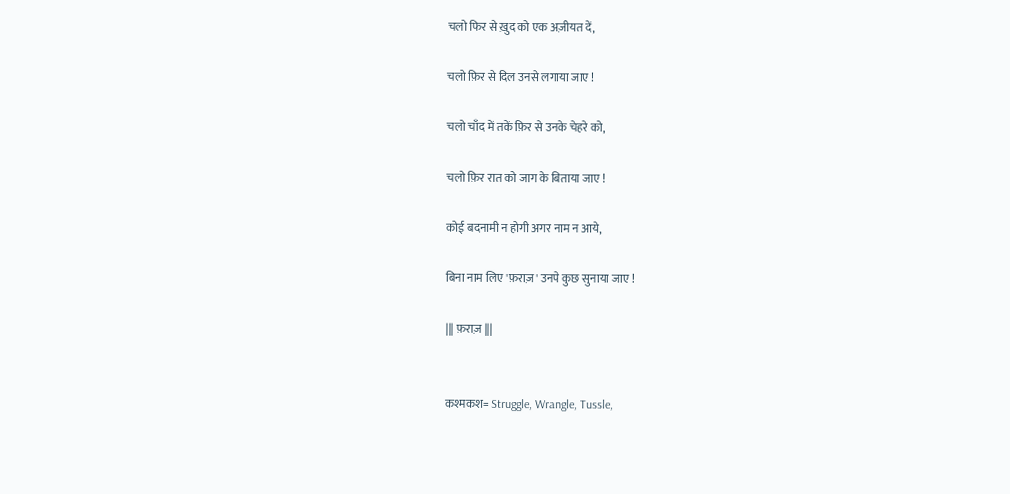चलो फिर से ख़ुद को एक अज़ीयत दें,

चलो फ़िर से दिल उनसे लगाया जाए !

चलो चाँद में तकें फ़िर से उनके चेहरे को,

चलो फ़िर रात को जाग के बिताया जाए !

कोई बदनामी न होगी अगर नाम न आये,

बिना नाम लिए 'फ़राज़' उनपे कुछ सुनाया जाए !

||| फ़राज़ |||


कश्मकश= Struggle, Wrangle, Tussle,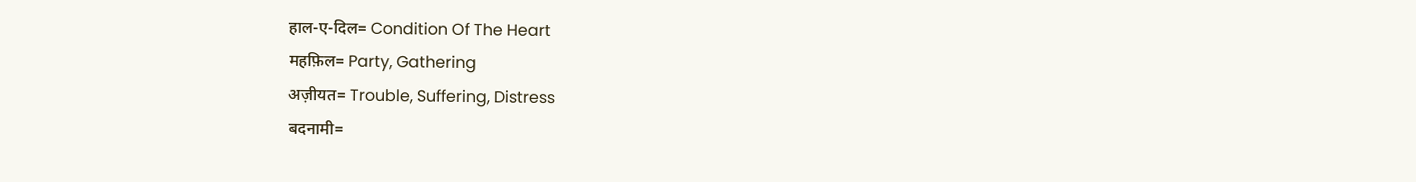हाल-ए-दिल= Condition Of The Heart
महफ़िल= Party, Gathering
अज़ीयत= Trouble, Suffering, Distress
बदनामी=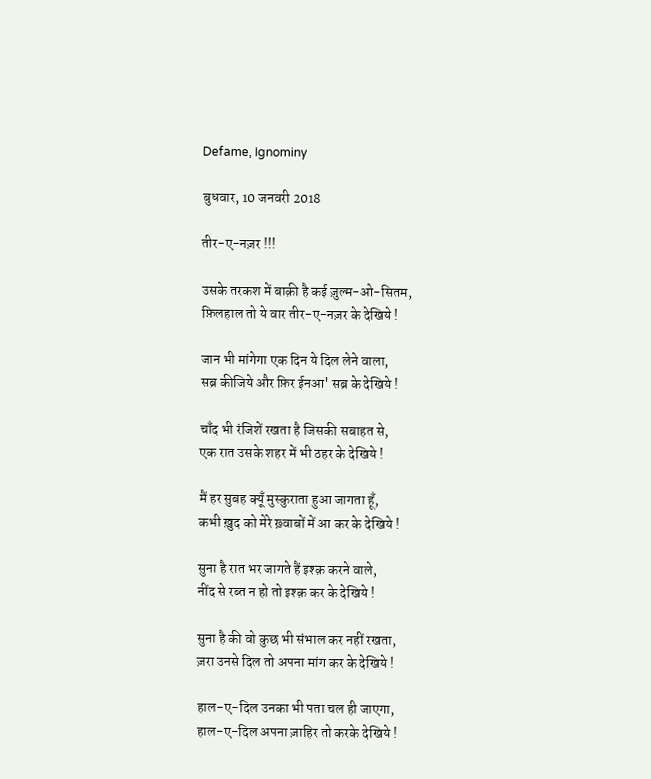Defame, Ignominy

बुधवार, 10 जनवरी 2018

तीर-ए-नज़र !!!

उसके तरकश में बाक़ी है कई ज़ुल्म-ओ-सितम,
फ़िलहाल तो ये वार तीर-ए-नज़र के देखिये !

जान भी मांगेगा एक दिन ये दिल लेने वाला,
सब्र कीजिये और फ़िर ईनआ' सब्र के देखिये !

चाँद भी रंजिशें रखता है जिसकी सबाहत से,
एक रात उसके शहर में भी ठहर के देखिये !

मैं हर सुबह क्यूँ मुस्कुराता हुआ जागता हूँ,
कभी ख़ुद को मेरे ख़्वाबों में आ कर के देखिये !

सुना है रात भर जागते हैं इश्क़ करने वाले,
नींद से रब्त न हो तो इश्क़ कर के देखिये !

सुना है की वो कुछ भी संभाल कर नहीं रखता,
ज़रा उनसे दिल तो अपना मांग कर के देखिये !

हाल-ए-दिल उनका भी पता चल ही जाएगा,
हाल-ए-दिल अपना ज़ाहिर तो करके देखिये !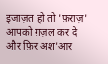इजाज़त हो तो 'फ़राज़' आपको ग़ज़ल कर दे
और फ़िर अश'आर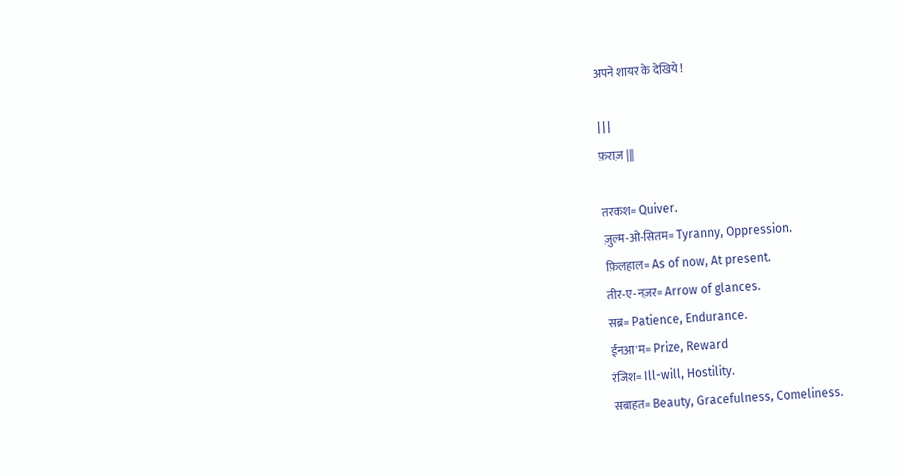अपने शायर के देखिये !

|||
फ़राज़ |||

तरकश= Quiver.
ज़ुल्म-ओ-सितम= Tyranny, Oppression.
फ़िलहाल= As of now, At present.
तीर-ए-नज़र= Arrow of glances.
सब्र= Patience, Endurance.
ईनआ'म= Prize, Reward
रंजिश= Ill-will, Hostility.
सबाहत= Beauty, Gracefulness, Comeliness.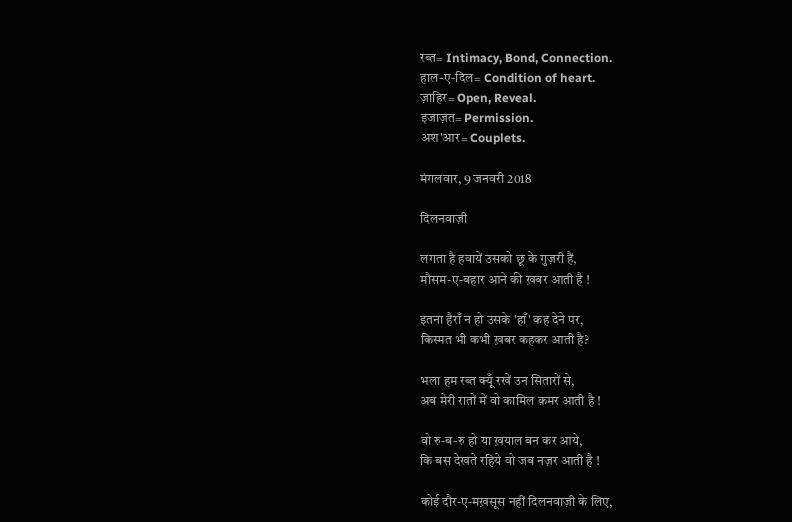रब्त= Intimacy, Bond, Connection.
हाल-ए-दिल= Condition of heart.
ज़ाहिर= Open, Reveal.
इजाज़त= Permission.
अश'आर= Couplets.

मंगलवार, 9 जनवरी 2018

दिलनवाज़ी

लगता है हवायें उसको छू के गुज़री हैं,
मौसम-ए-बहार आने की ख़बर आती है !

इतना हैराँ न हो उसके 'हाँ' कह देने पर,
किस्मत भी कभी ख़बर कहकर आती है?

भला हम रब्त क्यूँ रखें उन सितारों से,
अब मेरी रातों में वो कामिल क़मर आती है !

वो रु-ब-रु हो या ख़याल बन कर आये,
कि बस देखते रहिये वो जब नज़र आती है !

कोई दौर-ए-मख़सूस नहीं दिलनवाज़ी के लिए,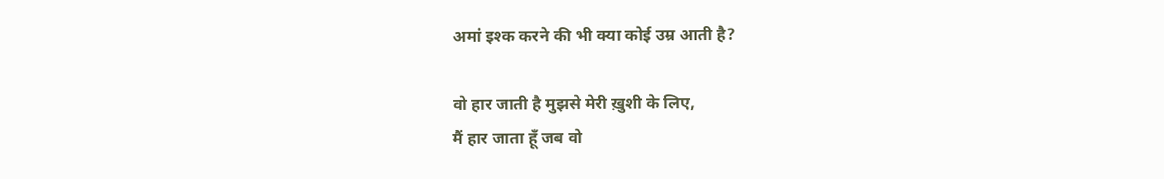अमां इश्क करने की भी क्या कोई उम्र आती है?

वो हार जाती है मुझसे मेरी ख़ुशी के लिए,
मैं हार जाता हूँ जब वो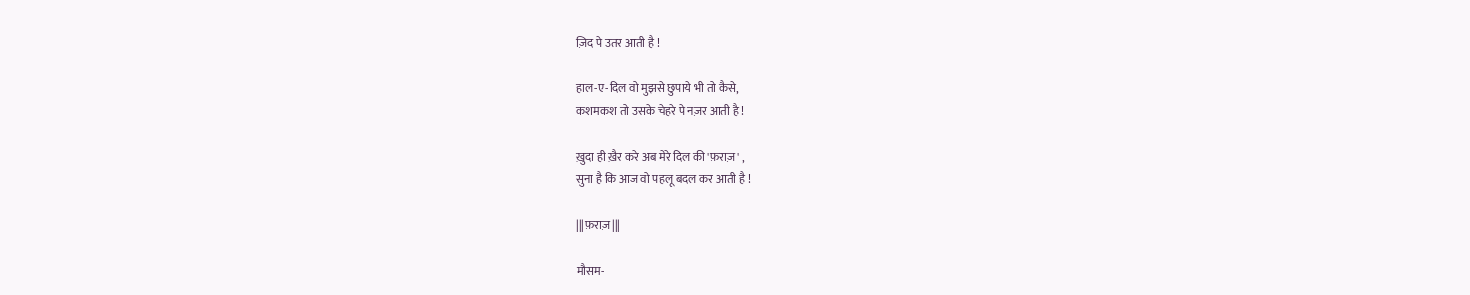ज़िद पे उतर आती है !

हाल-ए-दिल वो मुझसे छुपाये भी तो कैसे,
कशमकश तो उसके चेहरे पे नज़र आती है !

ख़ुदा ही ख़ैर करे अब मेरे दिल की 'फ़राज़' ,
सुना है कि आज वो पहलू बदल कर आती है !

|||फ़राज़|||

मौसम-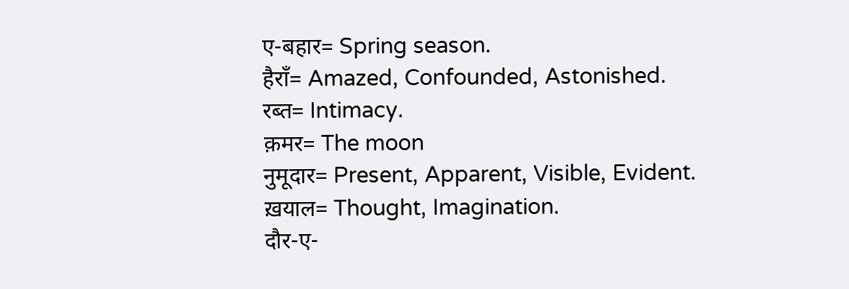ए-बहार= Spring season.
हैराँ= Amazed, Confounded, Astonished.
रब्त= Intimacy.
क़मर= The moon
नुमूदार= Present, Apparent, Visible, Evident.
ख़याल= Thought, Imagination.
दौर-ए-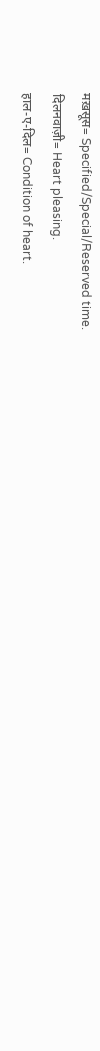मख़सूस= Specified/Special/Reserved time.
दिलनवाज़ी= Heart pleasing.
हाल-ए-दिल= Condition of heart.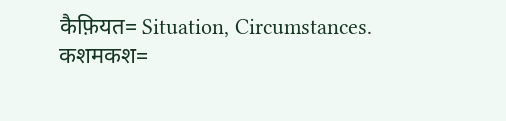कैफ़ियत= Situation, Circumstances.
कशमकश=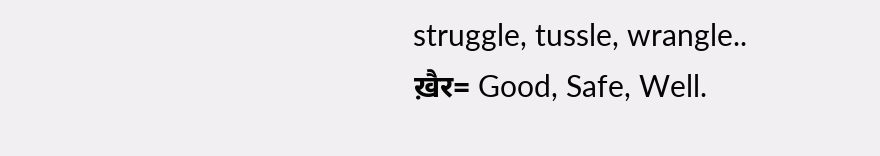struggle, tussle, wrangle..
ख़ैर= Good, Safe, Well.